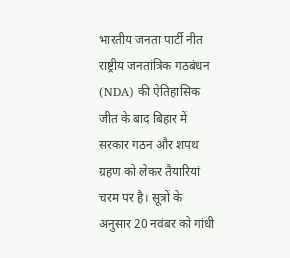भारतीय जनता पार्टी नीत राष्ट्रीय जनतांत्रिक गठबंधन (NDA) की ऐतिहासिक जीत के बाद बिहार में सरकार गठन और शपथ ग्रहण को लेकर तैयारियां चरम पर है। सूत्रों के अनुसार 20 नवंबर को गांधी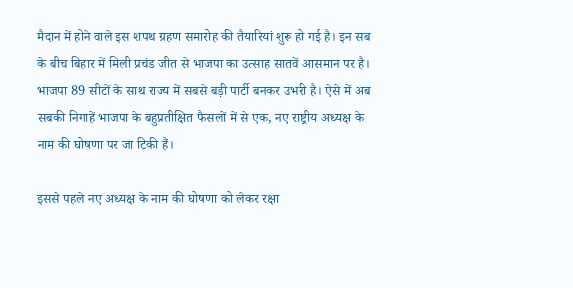मैदान में होने वाले इस शपथ ग्रहण समारोह की तैयारियां शुरू हो गई है। इन सब के बीच बिहार में मिली प्रचंड जीत से भाजपा का उत्साह सातवें आसमान पर है। भाजपा 89 सीटों के साथ राज्य में सबसे बड़ी पार्टी बनकर उभरी है। ऐसे में अब सबकी निगाहें भाजपा के बहुप्रतीक्षित फैसलों में से एक, नए राष्ट्रीय अध्यक्ष के नाम की घोषणा पर जा टिकी हैं।

इससे पहले नए अध्यक्ष के नाम की घोषणा को लेकर रक्षा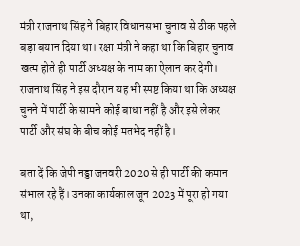मंत्री राजनाथ सिंह ने बिहार विधानसभा चुनाव से ठीक पहले बड़ा बयान दिया था। रक्षा मंत्री ने कहा था कि बिहार चुनाव खत्म होते ही पार्टी अध्यक्ष के नाम का ऐलान कर देगी। राजनाथ सिंह ने इस दौरान यह भी स्पष्ट किया था कि अध्यक्ष चुनने में पार्टी के सामने कोई बाधा नहीं है और इसे लेकर पार्टी और संघ के बीच कोई मतभेद नहीं है।

बता दें कि जेपी नड्डा जनवरी 2020 से ही पार्टी की कमान संभाल रहे हैं। उनका कार्यकाल जून 2023 में पूरा हो गया था,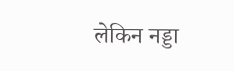लेकिन नड्डा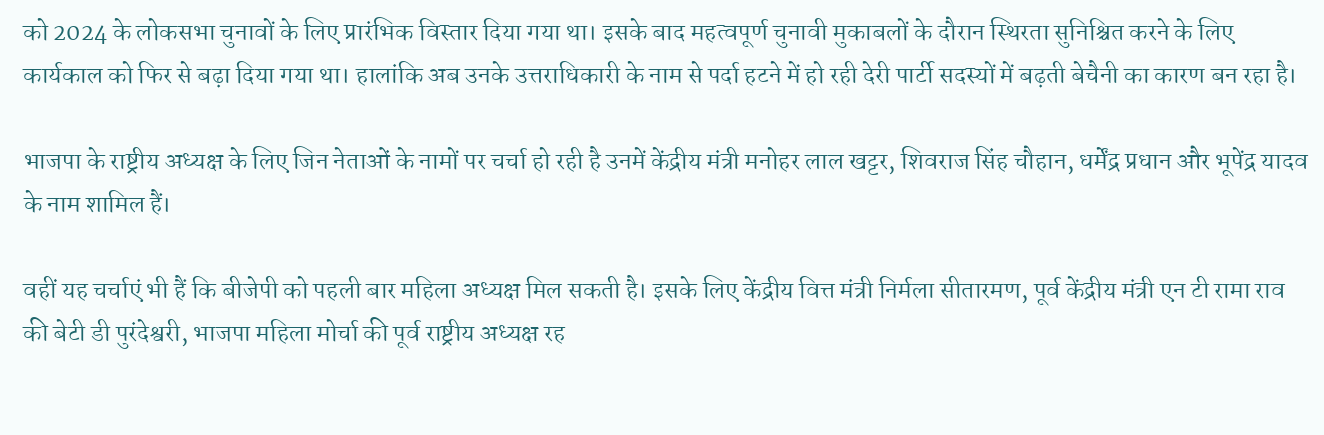को 2024 के लोकसभा चुनावों के लिए प्रारंभिक विस्तार दिया गया था। इसके बाद महत्वपूर्ण चुनावी मुकाबलों के दौरान स्थिरता सुनिश्चित करने के लिए कार्यकाल को फिर से बढ़ा दिया गया था। हालांकि अब उनके उत्तराधिकारी के नाम से पर्दा हटने में हो रही देरी पार्टी सदस्यों में बढ़ती बेचैनी का कारण बन रहा है।

भाजपा के राष्ट्रीय अध्यक्ष के लिए जिन नेताओं के नामों पर चर्चा हो रही है उनमें केंद्रीय मंत्री मनोहर लाल खट्टर, शिवराज सिंह चौहान, धर्मेंद्र प्रधान और भूपेंद्र यादव के नाम शामिल हैं।

वहीं यह चर्चाएं भी हैं कि बीजेपी को पहली बार महिला अध्यक्ष मिल सकती है। इसके लिए केंद्रीय वित्त मंत्री निर्मला सीतारमण, पूर्व केंद्रीय मंत्री एन टी रामा राव की बेटी डी पुरंदेश्वरी, भाजपा महिला मोर्चा की पूर्व राष्ट्रीय अध्यक्ष रह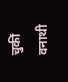चुकीं वनाथी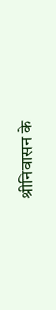श्रीनिवासन के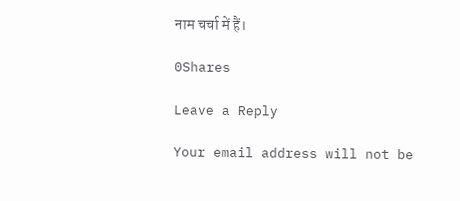नाम चर्चा में हैं।

0Shares

Leave a Reply

Your email address will not be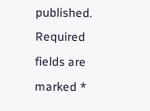published. Required fields are marked *